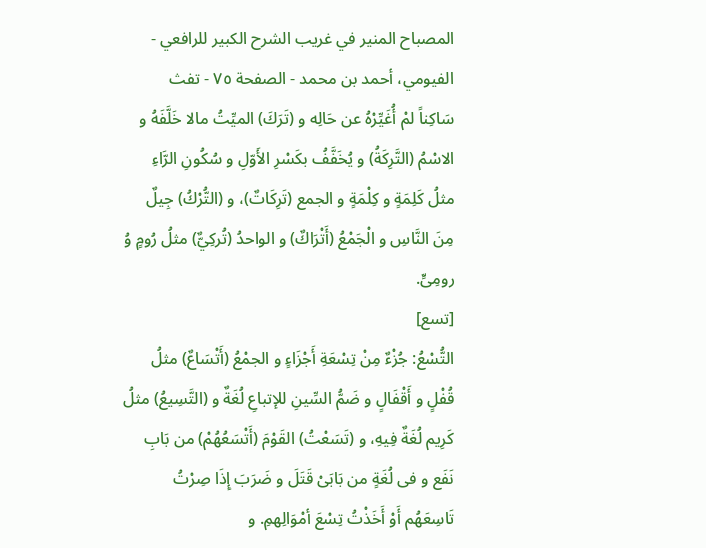المصباح المنير في غريب الشرح الكبير للرافعي - الفيومي، أحمد بن محمد - الصفحة ٧٥ - تفث
سَاكِناً لمْ أُغَيِّرْهُ عن حَالِه و (تَرَكَ) الميِّتُ مالا خَلَّفَهُ و الاسْمُ (التَّرِكَةُ) و يُخَفَّفُ بكَسْرِ الأَوّلِ و سُكُونِ الرَّاءِ مثلُ كَلِمَةٍ و كِلْمَةٍ و الجمع (تَرِكَاتٌ)، و (التُّرْكُ) جِيلٌ مِنَ النَّاسِ و الْجَمْعُ (أَتْرَاكٌ) و الواحدُ (تُركِيٌّ) مثلُ رُومٍ وُ رومِىٍّ.
[تسع]
التُّسْعُ: جُزْءٌ مِنْ تِسْعَةِ أَجْزَاءٍ و الجمْعُ (أَتْسَاعٌ) مثلُ قُفْلٍ و أَقْفَالٍ و ضَمُّ السِّينِ للإتباعِ لُغَةٌ و (التَّسِيعُ) مثلُ كَرِيم لُغَةٌ فِيهِ، و (تَسَعْتُ) القَوْمَ (أَتْسَعُهُمْ) من بَابِ نَفَع و فى لُغَةٍ من بَابَىْ قَتَلَ و ضَرَبَ إِذَا صِرْتُ تَاسِعَهُم أَوْ أَخَذْتُ تِسْعَ أمْوَالِهمِ. و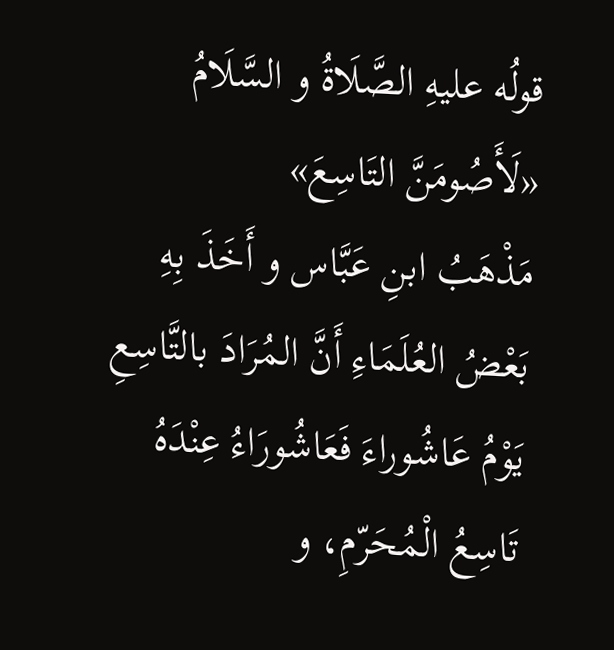قولُه عليهِ الصَّلَاةُ و السَّلَامُ «لَأَصُومَنَّ التَاسِعَ»
مَذْهَبُ ابنِ عَبَّاس و أَخَذَ بِهِ بَعْضُ العُلَمَاءِ أَنَّ المُرَادَ بالتَّاسِعِ يَوْمُ عَاشُوراءَ فَعَاشُورَاءُ عِنْدَهُ تَاسِعُ الْمُحَرّمِ، و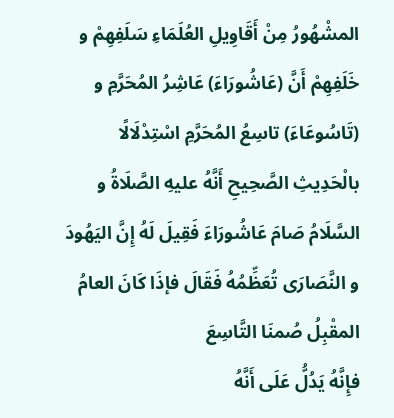المشْهُورُ مِنْ أَقَاوِيلِ العُلَمَاءِ سَلَفِهِمْ و خَلَفِهِمْ أَنَّ (عَاشُورَاءَ) عَاشِرُ المُحَرَّمِ و (تَاسُوعَاءَ) تاسِعُ المُحَرَّمِ اسْتِدْلَالًا
بالْحَدِيثِ الصَّحِيحِ أَنَّهُ عليهِ الصَّلَاةُ و السَّلَامُ صَامَ عَاشُورَاءَ فَقِيلَ لَهُ إِنَّ اليَهُودَ و النَّصَارَى تُعَظِّمُهُ فَقَالَ فإذَا كَانَ العامُ المقْبِلُ صُمنَا التَّاسِعَ
فإِنَّهُ يَدُلُّ عَلَى أَنَّهُ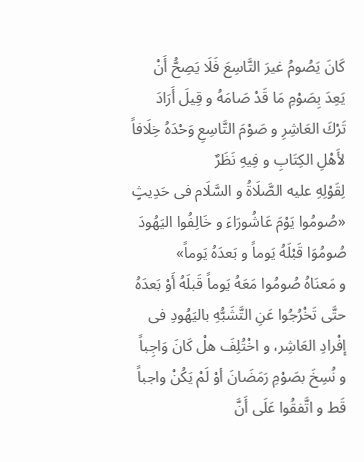كَانَ يَصُومُ غيرَ التَّاسِعَ فَلَا يَصِحُّ أَنْ يَعِدَ بِصَوْمِ مَا قَدْ صَامَهُ و قِيلَ أَرَادَ تَرْكَ العَاشِرِ و صَوْمَ التَّاسِعِ وَحْدَهُ خِلَافاً لأَهْلِ الكِتَابِ و فِيهِ نَظَرٌ
لِقَوْلِهِ عليه الصَّلَاةُ و السَّلَام فى حَدِيثٍ «صُومُوا يَوْمَ عَاشُورَاءَ و خَالِفُوا اليَهُودَ صُومُوَا قَبْلَهُ يَوماً و بَعدَهُ يَوماً»
و مَعنَاهُ صُومُوا مَعَهُ يَوماً قَبلَهُ أَوْ بَعدَهُ حتَّى تَخْرُجُوا عَنِ التَّشَبُّهِ باليَهُودِ فى إفْرادِ العَاشِر، و اخْتُلِفَ هلْ كَانَ وَاجِباً و نُسِخَ بصَوْمِ رَمَضَانَ أوْ لَمْ يَكُنْ واجباً قَط و اتَّفقُوا عَلَى أَنَّ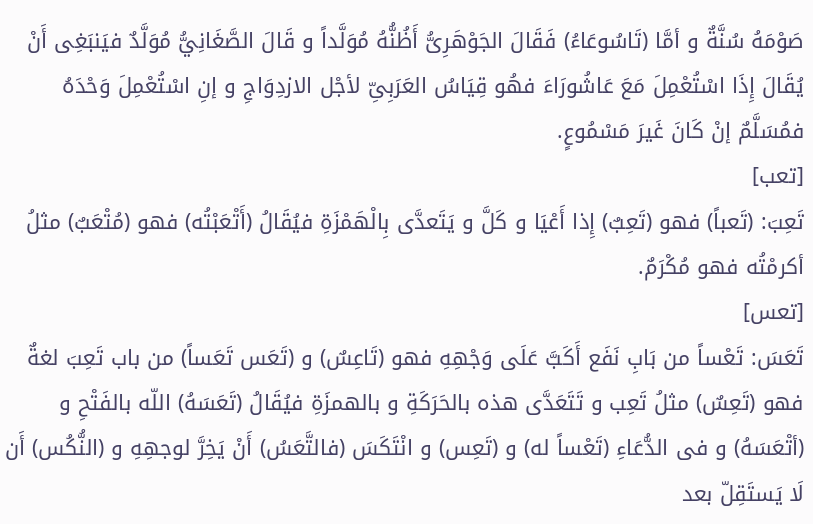صَوْمَهُ سُنَّةٌ و أمَّا (تَاسُوعَاءُ) فَقَالَ الجَوْهَرِىُّ أَظُنُّهُ مُوَلَّداً و قَالَ الصَّغَانِيُّ مُوَلَّدٌ فيَنبَغِى أَنْ يُقَالَ إِذَا اسْتُعْمِلَ مَعَ عَاشُورَاءَ فهُو قِيَاسُ العَرَبِىِّ لأجْل الازدِوَاجِ و إنِ اسْتُعْمِلَ وَحْدَهُ فمُسَلَّمٌ إنْ كَانَ غَيرَ مَسْمُوعٍ.
[تعب]
تَعِبَ: (تَعباً) فهو (تَعِبٌ) إِذا أَعْيَا و كَلَّ و يَتَعدَّى بِالْهَمْزَةِ فيُقَالُ (أَتْعَبْتُه) فهو (مُتْعَبٌ) مثلُ أكرمْتُه فهو مُكْرَمٌ.
[تعس]
تَعَسَ: تَعْساً من بَابِ نَفَع أَكَبَّ عَلَى وَجْهِهِ فهو (تَاعِسٌ) و (تَعَس تَعَساً) من باب تَعِبَ لغةٌ فهو (تَعِسٌ) مثلُ تَعِب و تَتَعَدَّى هذه بالحَرَكَةِ و بالهمزَةِ فيُقَالُ (تَعَسَهُ) اللّه بالفَتْحِ و (أتْعَسَهُ) و فى الدُّعَاءِ (تَعْساً له) و (تَعِس) و انْتَكَسَ (فالتَّعَسُ) أَنْ يَخِرَّ لوجهِهِ و (النُّكُس) أَن لَا يَستَقِلّ بعد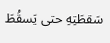سَقطَتِهِ حتى يَسقُطَ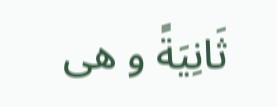ثَانِيَةً و هى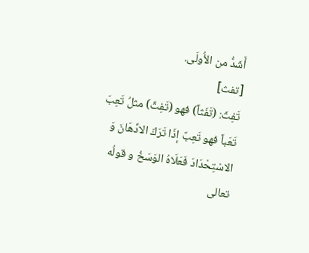أَشَدُّ من الأُولَى.
[تفث]
تَفِثَ: (تَفَثاً) فهو (تَفِثٌ) مثلُ تَعِبَ تَعَباً فهو تَعِبٌ إذَا تَرَكَ الادِّهَانَ وَ الاسْتِحْدَادَ فَعَلَاهُ الوَسَخُ و قولُه تعالى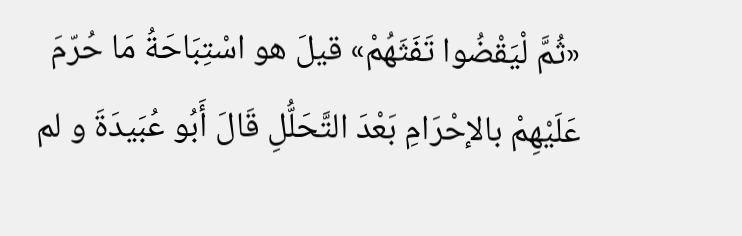«ثُمَّ لْيَقْضُوا تَفَثَهُمْ» قيلَ هو اسْتِبَاحَةُ مَا حُرّمَ عَلَيْهِمْ بالإحْرَامِ بَعْدَ التَّحَلُّلِ قَالَ أَبُو عُبَيدَةَ و لم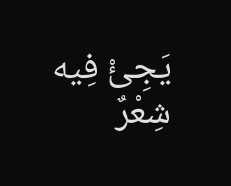يَجِئْ فِيه شِعْرٌ